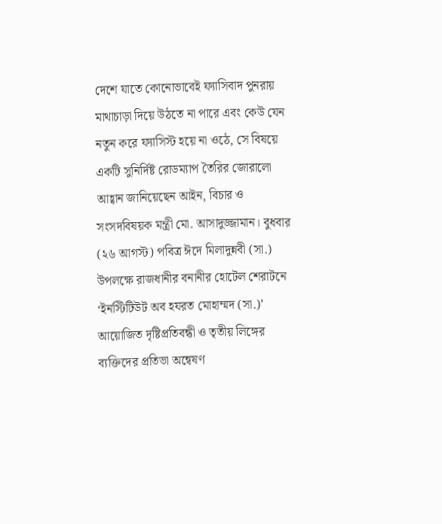দেশে যাতে কোনোভাবেই ফ্যাসিবাদ পুনরায় মাথাচাড়া দিয়ে উঠতে না পারে এবং কেউ যেন নতুন করে ফ্যাসিস্ট হয়ে না ওঠে, সে বিষয়ে একটি সুনির্দিষ্ট রোডম্যাপ তৈরির জোরালো আহ্বান জানিয়েছেন আইন, বিচার ও সংসদবিষয়ক মন্ত্রী মো. আসাদুজ্জামান। বুধবার (২৬ আগস্ট) পবিত্র ঈদে মিলাদুন্নবী (সা.) উপলক্ষে রাজধানীর বনানীর হোটেল শেরাটনে ‘ইনস্টিটিউট অব হযরত মোহাম্মদ (সা.)’ আয়োজিত দৃষ্টিপ্রতিবন্ধী ও তৃতীয় লিঙ্গের ব্যক্তিদের প্রতিভা অন্বেষণ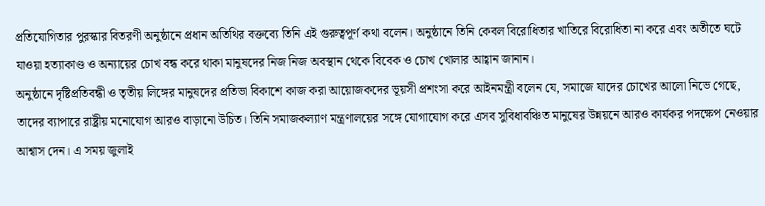প্রতিযোগিতার পুরস্কার বিতরণী অনুষ্ঠানে প্রধান অতিথির বক্তব্যে তিনি এই গুরুত্বপূর্ণ কথা বলেন। অনুষ্ঠানে তিনি কেবল বিরোধিতার খাতিরে বিরোধিতা না করে এবং অতীতে ঘটে যাওয়া হত্যাকাণ্ড ও অন্যায়ের চোখ বন্ধ করে থাকা মানুষদের নিজ নিজ অবস্থান থেকে বিবেক ও চোখ খোলার আহ্বান জানান।
অনুষ্ঠানে দৃষ্টিপ্রতিবন্ধী ও তৃতীয় লিঙ্গের মানুষদের প্রতিভা বিকাশে কাজ করা আয়োজকদের ভূয়সী প্রশংসা করে আইনমন্ত্রী বলেন যে, সমাজে যাদের চোখের আলো নিভে গেছে, তাদের ব্যাপারে রাষ্ট্রীয় মনোযোগ আরও বাড়ানো উচিত। তিনি সমাজকল্যাণ মন্ত্রণালয়ের সঙ্গে যোগাযোগ করে এসব সুবিধাবঞ্চিত মানুষের উন্নয়নে আরও কার্যকর পদক্ষেপ নেওয়ার আশ্বাস দেন। এ সময় জুলাই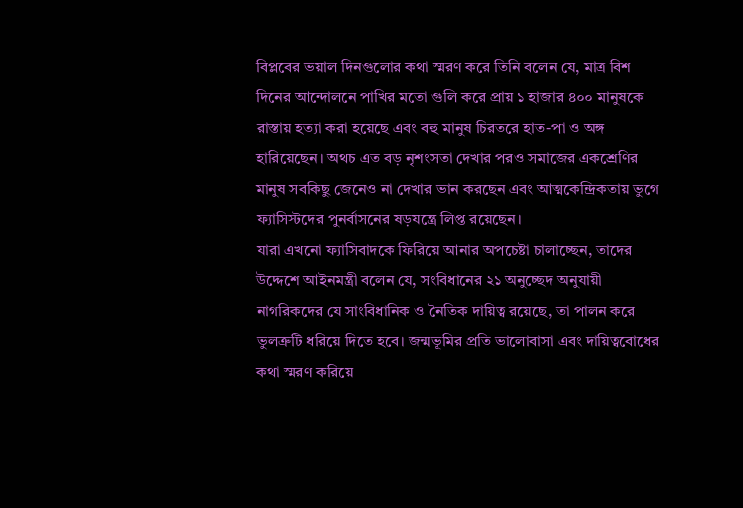বিপ্লবের ভয়াল দিনগুলোর কথা স্মরণ করে তিনি বলেন যে, মাত্র বিশ দিনের আন্দোলনে পাখির মতো গুলি করে প্রায় ১ হাজার ৪০০ মানুষকে রাস্তায় হত্যা করা হয়েছে এবং বহু মানুষ চিরতরে হাত-পা ও অঙ্গ হারিয়েছেন। অথচ এত বড় নৃশংসতা দেখার পরও সমাজের একশ্রেণির মানুষ সবকিছু জেনেও না দেখার ভান করছেন এবং আত্মকেন্দ্রিকতায় ভুগে ফ্যাসিস্টদের পুনর্বাসনের ষড়যন্ত্রে লিপ্ত রয়েছেন।
যারা এখনো ফ্যাসিবাদকে ফিরিয়ে আনার অপচেষ্টা চালাচ্ছেন, তাদের উদ্দেশে আইনমন্ত্রী বলেন যে, সংবিধানের ২১ অনুচ্ছেদ অনুযায়ী নাগরিকদের যে সাংবিধানিক ও নৈতিক দায়িত্ব রয়েছে, তা পালন করে ভুলত্রুটি ধরিয়ে দিতে হবে। জন্মভূমির প্রতি ভালোবাসা এবং দায়িত্ববোধের কথা স্মরণ করিয়ে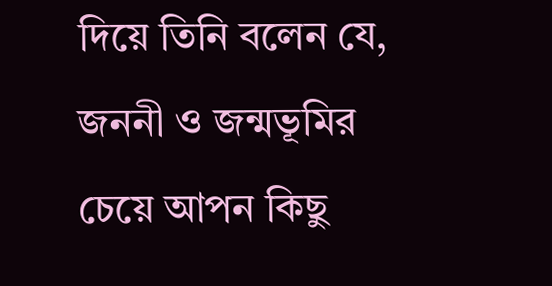দিয়ে তিনি বলেন যে, জননী ও জন্মভূমির চেয়ে আপন কিছু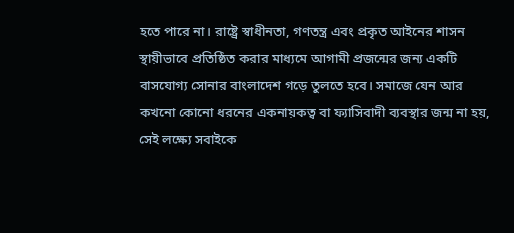হতে পারে না। রাষ্ট্রে স্বাধীনতা, গণতন্ত্র এবং প্রকৃত আইনের শাসন স্থায়ীভাবে প্রতিষ্ঠিত করার মাধ্যমে আগামী প্রজন্মের জন্য একটি বাসযোগ্য সোনার বাংলাদেশ গড়ে তুলতে হবে। সমাজে যেন আর কখনো কোনো ধরনের একনায়কত্ব বা ফ্যাসিবাদী ব্যবস্থার জন্ম না হয়, সেই লক্ষ্যে সবাইকে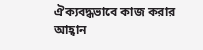ঐক্যবদ্ধভাবে কাজ করার আহ্বান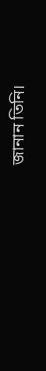জানান তিনি।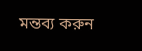মন্তব্য করুন